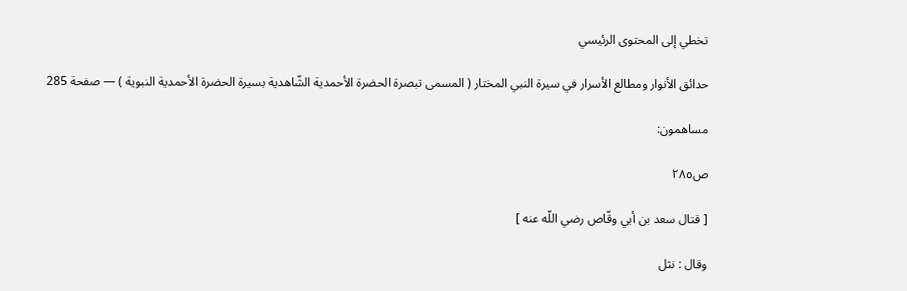تخطي إلى المحتوى الرئيسي

حدائق الأنوار ومطالع الأسرار في سيرة النبي المختار ( المسمى تبصرة الحضرة الأحمدية الشّاهدية بسيرة الحضرة الأحمدية النبوية ) — صفحة 285

مساهمون:

ص٢٨٥

[ قتال سعد بن أبي وقّاص رضي اللّه عنه ]

وقال : نثل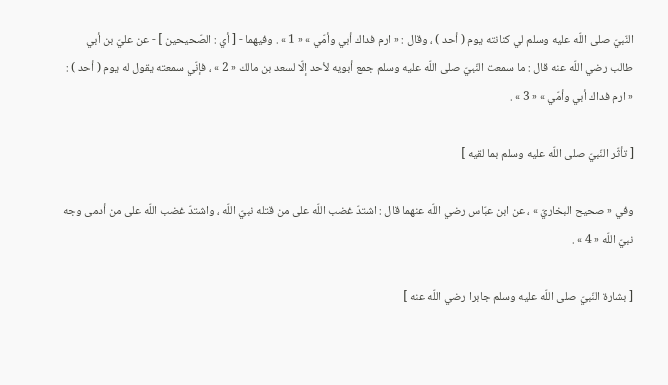النّبيّ صلى اللّه عليه وسلم لي كنانته يوم ( أحد ) ، وقال : « ارم فداك أبي وأمّي » « 1 » . وفيهما - [ أي : الصّحيحين ] - عن عليّ بن أبي طالب رضي اللّه عنه قال : ما سمعت النّبيّ صلى اللّه عليه وسلم جمع أبويه لأحد إلّا لسعد بن مالك « 2 » ، فإنّي سمعته يقول له يوم ( أحد ) : « ارم فداك أبي وأمّي » « 3 » .

[ تأثّر النّبيّ صلى اللّه عليه وسلم بما لقيه ]

وفي « صحيح البخاريّ » ، عن ابن عبّاس رضي اللّه عنهما قال : اشتدّ غضب اللّه على من قتله نبيّ اللّه ، واشتدّ غضب اللّه على من أدمى وجه نبيّ اللّه « 4 » .

[ بشارة النّبيّ صلى اللّه عليه وسلم جابرا رضي اللّه عنه ]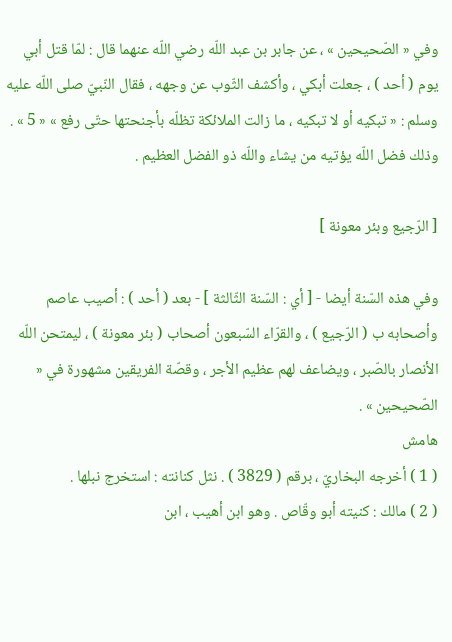وفي « الصّحيحين » ، عن جابر بن عبد اللّه رضي اللّه عنهما قال : لمّا قتل أبي يوم ( أحد ) ، جعلت أبكي ، وأكشف الثّوب عن وجهه ، فقال النّبيّ صلى اللّه عليه وسلم : « تبكيه أو لا تبكيه ، ما زالت الملائكة تظلّه بأجنحتها حتّى رفع » « 5 » . وذلك فضل اللّه يؤتيه من يشاء واللّه ذو الفضل العظيم .

[ الرّجيع وبئر معونة ]

وفي هذه السّنة أيضا - [ أي : السّنة الثّالثة ] - بعد ( أحد ) : أصيب عاصم وأصحابه ب ( الرّجيع ) ، والقرّاء السّبعون أصحاب ( بئر معونة ) ، ليمتحن اللّه الأنصار بالصّبر ، ويضاعف لهم عظيم الأجر ، وقصّة الفريقين مشهورة في « الصّحيحين » .
هامش
( 1 ) أخرجه البخاريّ ، برقم ( 3829 ) . نثل كنانته : استخرج نبلها .
( 2 ) مالك : كنيته أبو وقّاص . وهو ابن أهيب ، ابن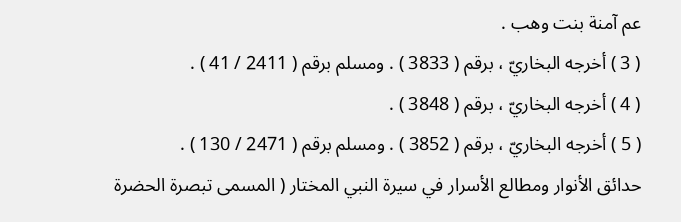عم آمنة بنت وهب .
( 3 ) أخرجه البخاريّ ، برقم ( 3833 ) . ومسلم برقم ( 2411 / 41 ) .
( 4 ) أخرجه البخاريّ ، برقم ( 3848 ) .
( 5 ) أخرجه البخاريّ ، برقم ( 3852 ) . ومسلم برقم ( 2471 / 130 ) .
حدائق الأنوار ومطالع الأسرار في سيرة النبي المختار ( المسمى تبصرة الحضرة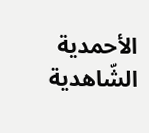الأحمدية الشّاهدية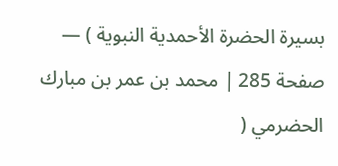بسيرة الحضرة الأحمدية النبوية ) — صفحة 285 | محمد بن عمر بن مبارك الحضرمي (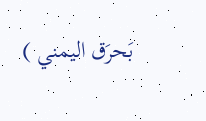بَحرَق اليمني )